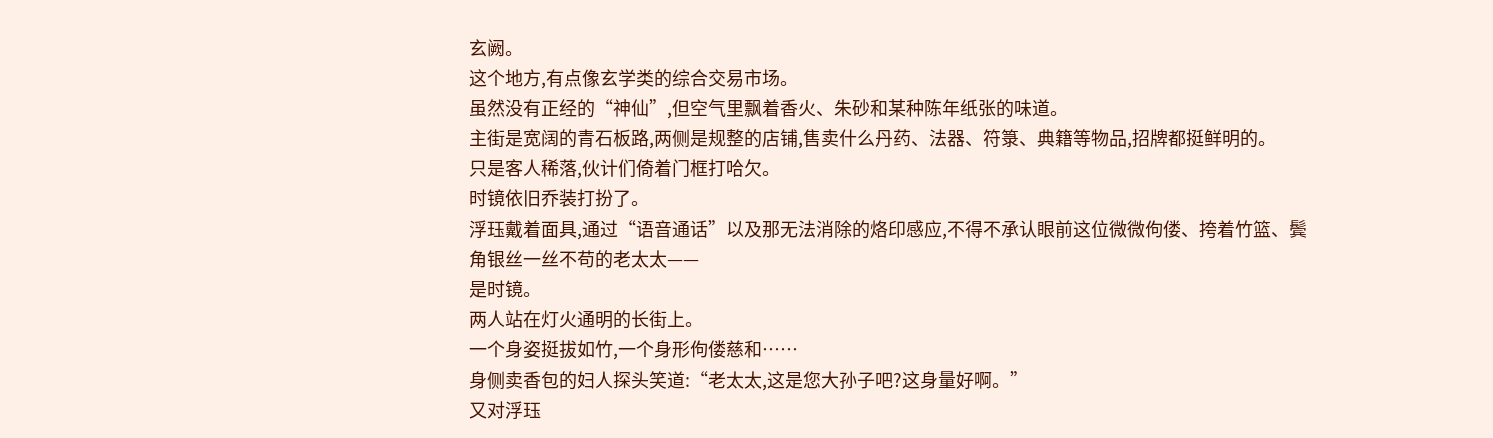玄阙。
这个地方,有点像玄学类的综合交易市场。
虽然没有正经的“神仙”,但空气里飘着香火、朱砂和某种陈年纸张的味道。
主街是宽阔的青石板路,两侧是规整的店铺,售卖什么丹药、法器、符箓、典籍等物品,招牌都挺鲜明的。
只是客人稀落,伙计们倚着门框打哈欠。
时镜依旧乔装打扮了。
浮珏戴着面具,通过“语音通话”以及那无法消除的烙印感应,不得不承认眼前这位微微佝偻、挎着竹篮、鬓角银丝一丝不苟的老太太——
是时镜。
两人站在灯火通明的长街上。
一个身姿挺拔如竹,一个身形佝偻慈和……
身侧卖香包的妇人探头笑道:“老太太,这是您大孙子吧?这身量好啊。”
又对浮珏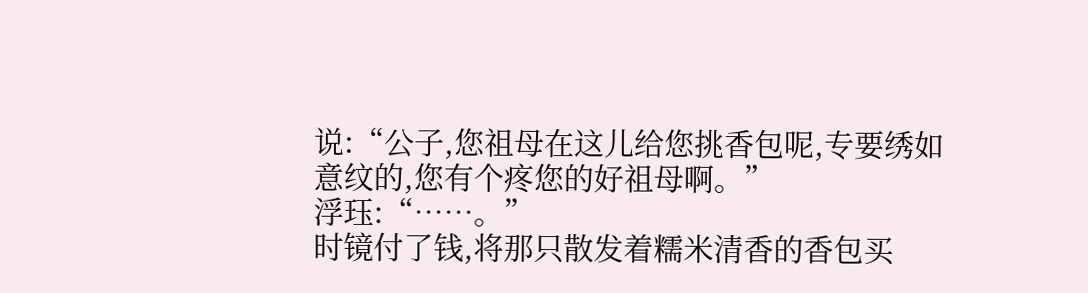说:“公子,您祖母在这儿给您挑香包呢,专要绣如意纹的,您有个疼您的好祖母啊。”
浮珏:“……。”
时镜付了钱,将那只散发着糯米清香的香包买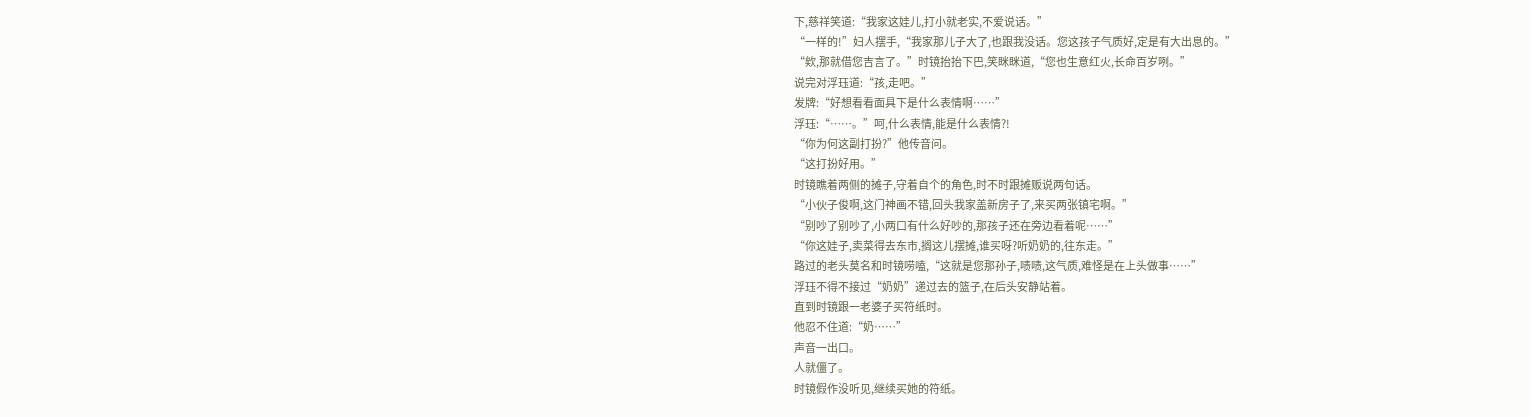下,慈祥笑道:“我家这娃儿,打小就老实,不爱说话。”
“一样的!”妇人摆手,“我家那儿子大了,也跟我没话。您这孩子气质好,定是有大出息的。”
“欸,那就借您吉言了。”时镜抬抬下巴,笑眯眯道,“您也生意红火,长命百岁咧。”
说完对浮珏道:“孩,走吧。”
发牌:“好想看看面具下是什么表情啊……”
浮珏:“……。”呵,什么表情,能是什么表情?!
“你为何这副打扮?”他传音问。
“这打扮好用。”
时镜瞧着两侧的摊子,守着自个的角色,时不时跟摊贩说两句话。
“小伙子俊啊,这门神画不错,回头我家盖新房子了,来买两张镇宅啊。”
“别吵了别吵了,小两口有什么好吵的,那孩子还在旁边看着呢……”
“你这娃子,卖菜得去东市,搁这儿摆摊,谁买呀?听奶奶的,往东走。”
路过的老头莫名和时镜唠嗑,“这就是您那孙子,啧啧,这气质,难怪是在上头做事……”
浮珏不得不接过“奶奶”递过去的篮子,在后头安静站着。
直到时镜跟一老婆子买符纸时。
他忍不住道:“奶……”
声音一出口。
人就僵了。
时镜假作没听见,继续买她的符纸。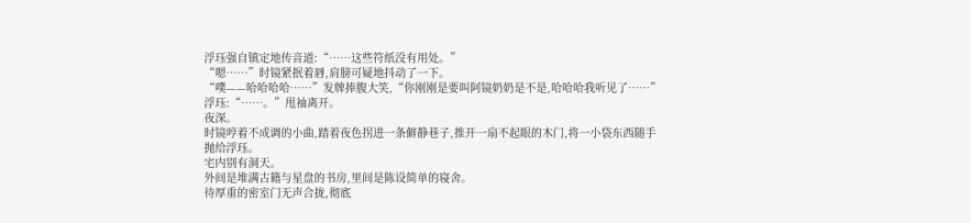浮珏强自镇定地传音道:“……这些符纸没有用处。”
“嗯……”时镜紧抿着唇,肩膀可疑地抖动了一下。
“噗——哈哈哈哈……”发牌捧腹大笑,“你刚刚是要叫阿镜奶奶是不是,哈哈哈我听见了……”
浮珏:“……。”甩袖离开。
夜深。
时镜哼着不成调的小曲,踏着夜色拐进一条僻静巷子,推开一扇不起眼的木门,将一小袋东西随手抛给浮珏。
宅内别有洞天。
外间是堆满古籍与星盘的书房,里间是陈设简单的寝舍。
待厚重的密室门无声合拢,彻底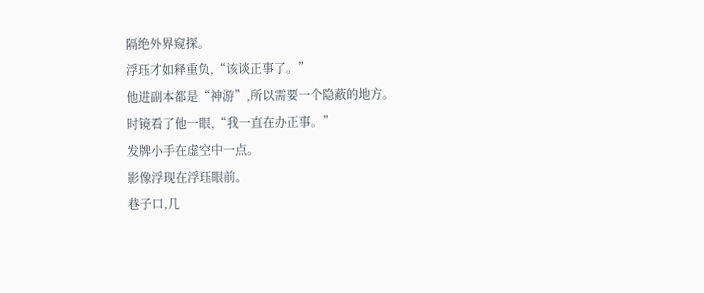隔绝外界窥探。
浮珏才如释重负,“该谈正事了。”
他进副本都是“神游”,所以需要一个隐蔽的地方。
时镜看了他一眼,“我一直在办正事。”
发牌小手在虚空中一点。
影像浮现在浮珏眼前。
巷子口,几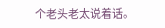个老头老太说着话。